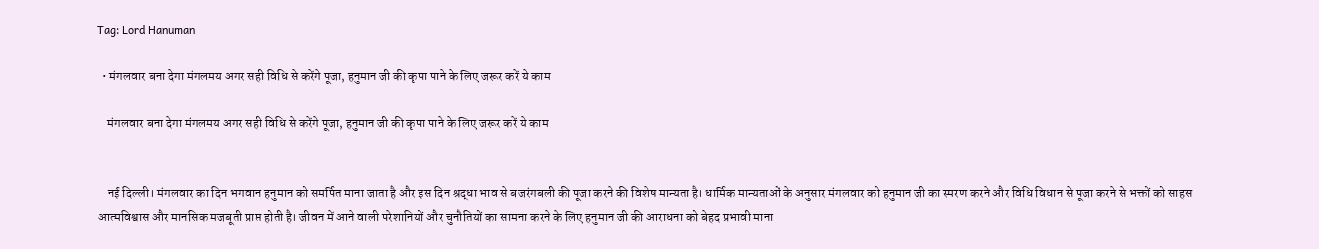Tag: Lord Hanuman

  • मंगलवार बना देगा मंगलमय अगर सही विधि से करेंगे पूजा, हनुमान जी की कृपा पाने के लिए जरूर करें ये काम

    मंगलवार बना देगा मंगलमय अगर सही विधि से करेंगे पूजा, हनुमान जी की कृपा पाने के लिए जरूर करें ये काम


    नई दिल्ली। मंगलवार का दिन भगवान हनुमान को समर्पित माना जाता है और इस दिन श्रद्धा भाव से बजरंगबली की पूजा करने की विशेष मान्यता है। धार्मिक मान्यताओं के अनुसार मंगलवार को हनुमान जी का स्मरण करने और विधि विधान से पूजा करने से भक्तों को साहस आत्मविश्वास और मानसिक मजबूती प्राप्त होती है। जीवन में आने वाली परेशानियों और चुनौतियों का सामना करने के लिए हनुमान जी की आराधना को बेहद प्रभावी माना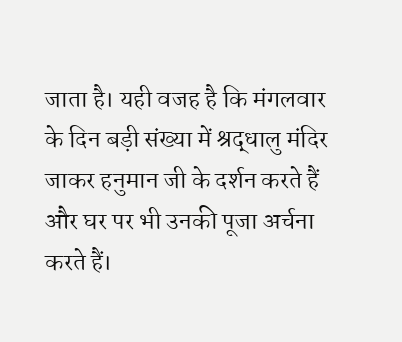जाता है। यही वजह है कि मंगलवार के दिन बड़ी संख्या में श्रद्धालु मंदिर जाकर हनुमान जी के दर्शन करते हैं और घर पर भी उनकी पूजा अर्चना करते हैं।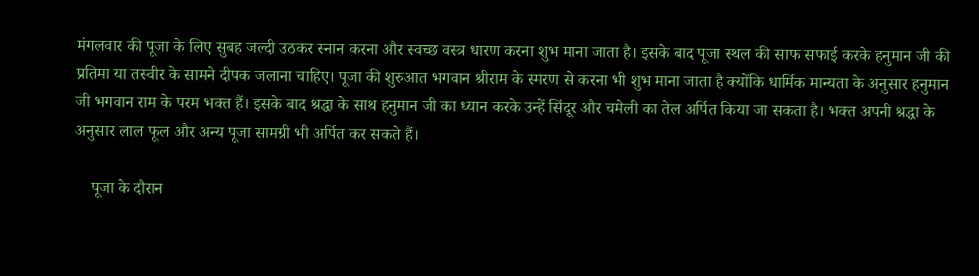मंगलवार की पूजा के लिए सुबह जल्दी उठकर स्नान करना और स्वच्छ वस्त्र धारण करना शुभ माना जाता है। इसके बाद पूजा स्थल की साफ सफाई करके हनुमान जी की प्रतिमा या तस्वीर के सामने दीपक जलाना चाहिए। पूजा की शुरुआत भगवान श्रीराम के स्मरण से करना भी शुभ माना जाता है क्योंकि धार्मिक मान्यता के अनुसार हनुमान जी भगवान राम के परम भक्त हैं। इसके बाद श्रद्धा के साथ हनुमान जी का ध्यान करके उन्हें सिंदूर और चमेली का तेल अर्पित किया जा सकता है। भक्त अपनी श्रद्धा के अनुसार लाल फूल और अन्य पूजा सामग्री भी अर्पित कर सकते हैं।

    पूजा के दौरान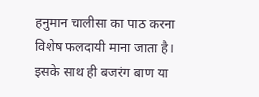हनुमान चालीसा का पाठ करना विशेष फलदायी माना जाता है। इसके साथ ही बजरंग बाण या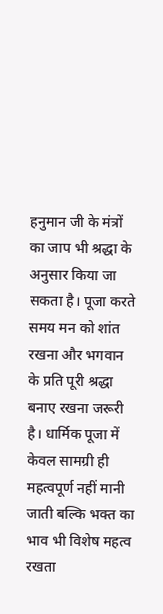हनुमान जी के मंत्रों का जाप भी श्रद्धा के अनुसार किया जा सकता है। पूजा करते समय मन को शांत रखना और भगवान के प्रति पूरी श्रद्धा बनाए रखना जरूरी है। धार्मिक पूजा में केवल सामग्री ही महत्वपूर्ण नहीं मानी जाती बल्कि भक्त का भाव भी विशेष महत्व रखता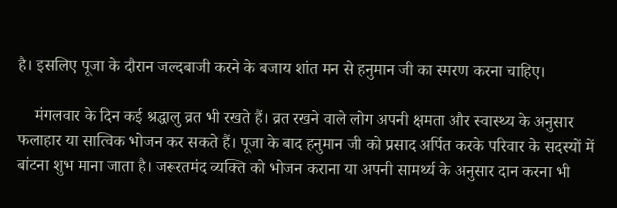है। इसलिए पूजा के दौरान जल्दबाजी करने के बजाय शांत मन से हनुमान जी का स्मरण करना चाहिए।

    मंगलवार के दिन कई श्रद्धालु व्रत भी रखते हैं। व्रत रखने वाले लोग अपनी क्षमता और स्वास्थ्य के अनुसार फलाहार या सात्विक भोजन कर सकते हैं। पूजा के बाद हनुमान जी को प्रसाद अर्पित करके परिवार के सदस्यों में बांटना शुभ माना जाता है। जरूरतमंद व्यक्ति को भोजन कराना या अपनी सामर्थ्य के अनुसार दान करना भी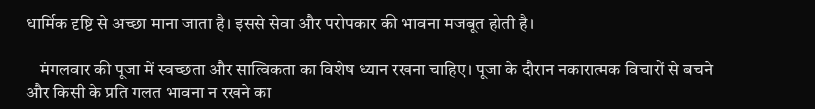धार्मिक दृष्टि से अच्छा माना जाता है। इससे सेवा और परोपकार की भावना मजबूत होती है।

    मंगलवार की पूजा में स्वच्छता और सात्विकता का विशेष ध्यान रखना चाहिए। पूजा के दौरान नकारात्मक विचारों से बचने और किसी के प्रति गलत भावना न रखने का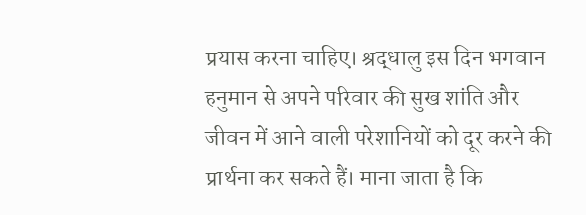प्रयास करना चाहिए। श्रद्धालु इस दिन भगवान हनुमान से अपने परिवार की सुख शांति और जीवन में आने वाली परेशानियों को दूर करने की प्रार्थना कर सकते हैं। माना जाता है कि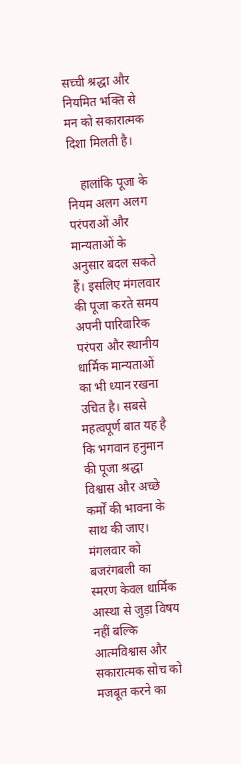सच्ची श्रद्धा और नियमित भक्ति से मन को सकारात्मक दिशा मिलती है।

    हालांकि पूजा के नियम अलग अलग परंपराओं और मान्यताओं के अनुसार बदल सकते हैं। इसलिए मंगलवार की पूजा करते समय अपनी पारिवारिक परंपरा और स्थानीय धार्मिक मान्यताओं का भी ध्यान रखना उचित है। सबसे महत्वपूर्ण बात यह है कि भगवान हनुमान की पूजा श्रद्धा विश्वास और अच्छे कर्मों की भावना के साथ की जाए। मंगलवार को बजरंगबली का स्मरण केवल धार्मिक आस्था से जुड़ा विषय नहीं बल्कि आत्मविश्वास और सकारात्मक सोच को मजबूत करने का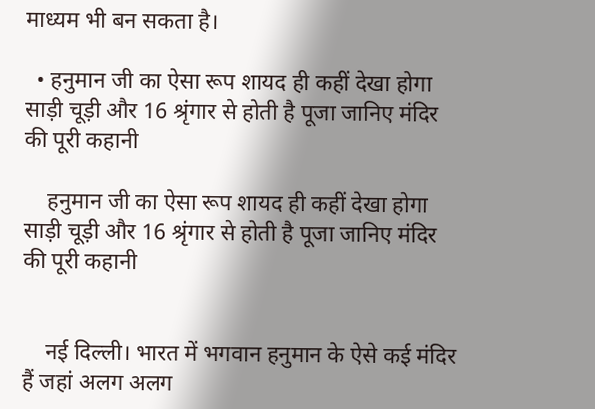माध्यम भी बन सकता है।

  • हनुमान जी का ऐसा रूप शायद ही कहीं देखा होगा साड़ी चूड़ी और 16 श्रृंगार से होती है पूजा जानिए मंदिर की पूरी कहानी

    हनुमान जी का ऐसा रूप शायद ही कहीं देखा होगा साड़ी चूड़ी और 16 श्रृंगार से होती है पूजा जानिए मंदिर की पूरी कहानी


    नई दिल्ली। भारत में भगवान हनुमान के ऐसे कई मंदिर हैं जहां अलग अलग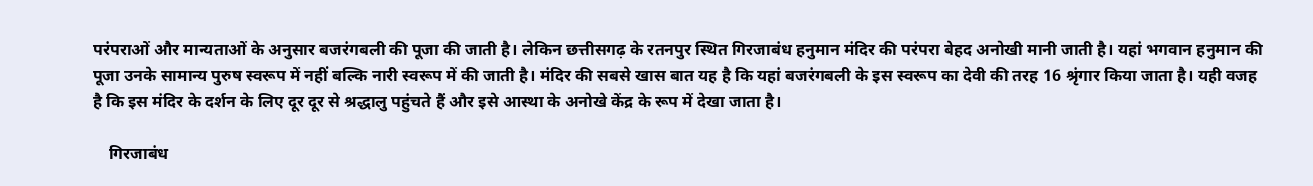परंपराओं और मान्यताओं के अनुसार बजरंगबली की पूजा की जाती है। लेकिन छत्तीसगढ़ के रतनपुर स्थित गिरजाबंध हनुमान मंदिर की परंपरा बेहद अनोखी मानी जाती है। यहां भगवान हनुमान की पूजा उनके सामान्य पुरुष स्वरूप में नहीं बल्कि नारी स्वरूप में की जाती है। मंदिर की सबसे खास बात यह है कि यहां बजरंगबली के इस स्वरूप का देवी की तरह 16 श्रृंगार किया जाता है। यही वजह है कि इस मंदिर के दर्शन के लिए दूर दूर से श्रद्धालु पहुंचते हैं और इसे आस्था के अनोखे केंद्र के रूप में देखा जाता है।

    गिरजाबंध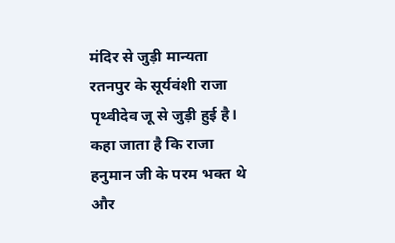मंदिर से जुड़ी मान्यता रतनपुर के सूर्यवंशी राजा पृथ्वीदेव जू से जुड़ी हुई है। कहा जाता है कि राजा हनुमान जी के परम भक्त थे और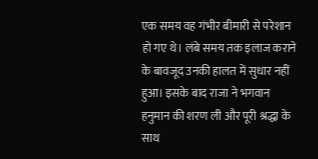एक समय वह गंभीर बीमारी से परेशान हो गए थे। लंबे समय तक इलाज कराने के बावजूद उनकी हालत में सुधार नहीं हुआ। इसके बाद राजा ने भगवान हनुमान की शरण ली और पूरी श्रद्धा के साथ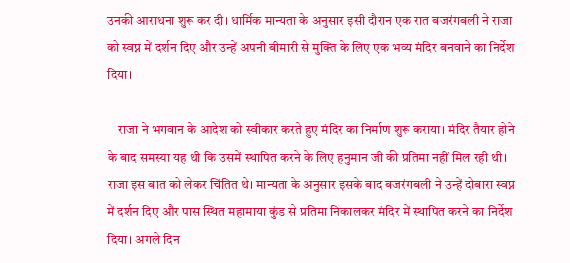उनकी आराधना शुरू कर दी। धार्मिक मान्यता के अनुसार इसी दौरान एक रात बजरंगबली ने राजा को स्वप्न में दर्शन दिए और उन्हें अपनी बीमारी से मुक्ति के लिए एक भव्य मंदिर बनवाने का निर्देश दिया।

    राजा ने भगवान के आदेश को स्वीकार करते हुए मंदिर का निर्माण शुरू कराया। मंदिर तैयार होने के बाद समस्या यह थी कि उसमें स्थापित करने के लिए हनुमान जी की प्रतिमा नहीं मिल रही थी। राजा इस बात को लेकर चिंतित थे। मान्यता के अनुसार इसके बाद बजरंगबली ने उन्हें दोबारा स्वप्न में दर्शन दिए और पास स्थित महामाया कुंड से प्रतिमा निकालकर मंदिर में स्थापित करने का निर्देश दिया। अगले दिन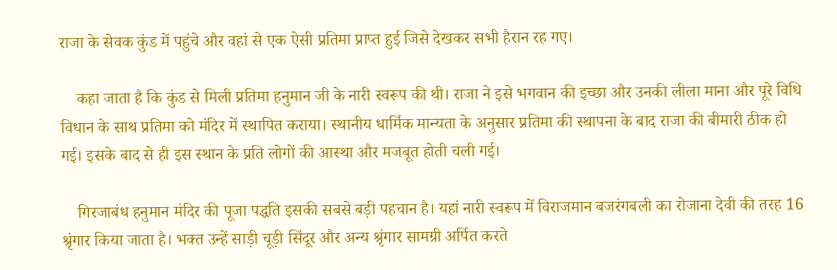राजा के सेवक कुंड में पहुंचे और वहां से एक ऐसी प्रतिमा प्राप्त हुई जिसे देखकर सभी हैरान रह गए।

    कहा जाता है कि कुंड से मिली प्रतिमा हनुमान जी के नारी स्वरूप की थी। राजा ने इसे भगवान की इच्छा और उनकी लीला माना और पूरे विधि विधान के साथ प्रतिमा को मंदिर में स्थापित कराया। स्थानीय धार्मिक मान्यता के अनुसार प्रतिमा की स्थापना के बाद राजा की बीमारी ठीक हो गई। इसके बाद से ही इस स्थान के प्रति लोगों की आस्था और मजबूत होती चली गई।

    गिरजाबंध हनुमान मंदिर की पूजा पद्धति इसकी सबसे बड़ी पहचान है। यहां नारी स्वरूप में विराजमान बजरंगबली का रोजाना देवी की तरह 16 श्रृंगार किया जाता है। भक्त उन्हें साड़ी चूड़ी सिंदूर और अन्य श्रृंगार सामग्री अर्पित करते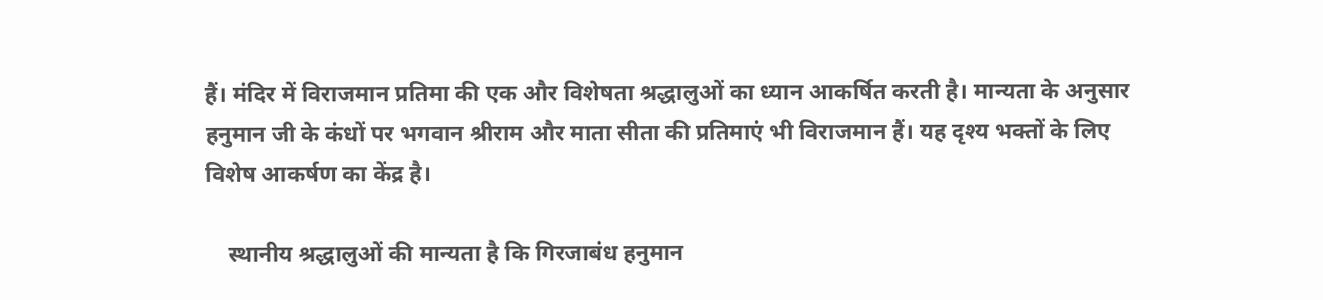हैं। मंदिर में विराजमान प्रतिमा की एक और विशेषता श्रद्धालुओं का ध्यान आकर्षित करती है। मान्यता के अनुसार हनुमान जी के कंधों पर भगवान श्रीराम और माता सीता की प्रतिमाएं भी विराजमान हैं। यह दृश्य भक्तों के लिए विशेष आकर्षण का केंद्र है।

    स्थानीय श्रद्धालुओं की मान्यता है कि गिरजाबंध हनुमान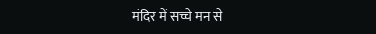मंदिर में सच्चे मन से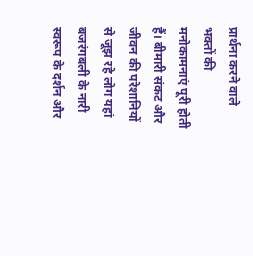प्रार्थना करने वाले भक्तों की मनोकामनाएं पूरी होती हैं। बीमारी संकट और जीवन की परेशानियों से जूझ रहे लोग यहां बजरंगबली के नारी स्वरूप के दर्शन और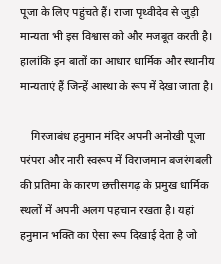पूजा के लिए पहुंचते हैं। राजा पृथ्वीदेव से जुड़ी मान्यता भी इस विश्वास को और मजबूत करती है। हालांकि इन बातों का आधार धार्मिक और स्थानीय मान्यताएं हैं जिन्हें आस्था के रूप में देखा जाता है।

    गिरजाबंध हनुमान मंदिर अपनी अनोखी पूजा परंपरा और नारी स्वरूप में विराजमान बजरंगबली की प्रतिमा के कारण छत्तीसगढ़ के प्रमुख धार्मिक स्थलों में अपनी अलग पहचान रखता है। यहां हनुमान भक्ति का ऐसा रूप दिखाई देता है जो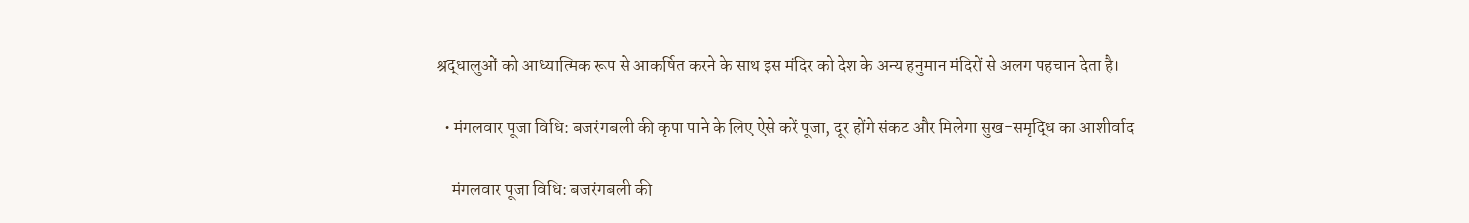श्रद्धालुओं को आध्यात्मिक रूप से आकर्षित करने के साथ इस मंदिर को देश के अन्य हनुमान मंदिरों से अलग पहचान देता है।

  • मंगलवार पूजा विधि: बजरंगबली की कृपा पाने के लिए ऐसे करें पूजा, दूर होंगे संकट और मिलेगा सुख-समृद्धि का आशीर्वाद

    मंगलवार पूजा विधि: बजरंगबली की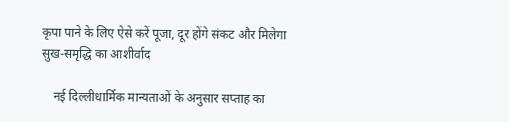कृपा पाने के लिए ऐसे करें पूजा, दूर होंगे संकट और मिलेगा सुख-समृद्धि का आशीर्वाद

    नई दिल्लीधार्मिक मान्यताओं के अनुसार सप्ताह का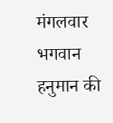मंगलवार भगवान हनुमान की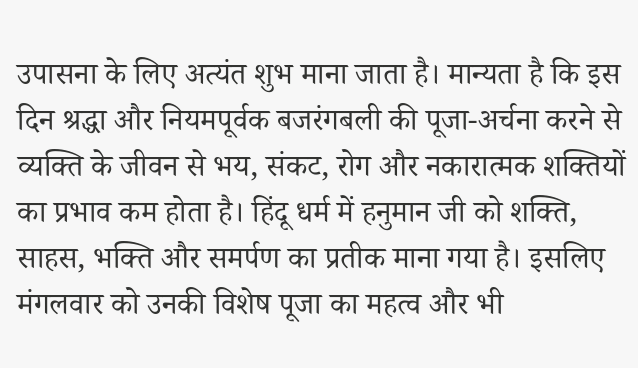उपासना के लिए अत्यंत शुभ माना जाता है। मान्यता है कि इस दिन श्रद्धा और नियमपूर्वक बजरंगबली की पूजा-अर्चना करने से व्यक्ति के जीवन से भय, संकट, रोग और नकारात्मक शक्तियों का प्रभाव कम होता है। हिंदू धर्म में हनुमान जी को शक्ति, साहस, भक्ति और समर्पण का प्रतीक माना गया है। इसलिए मंगलवार को उनकी विशेष पूजा का महत्व और भी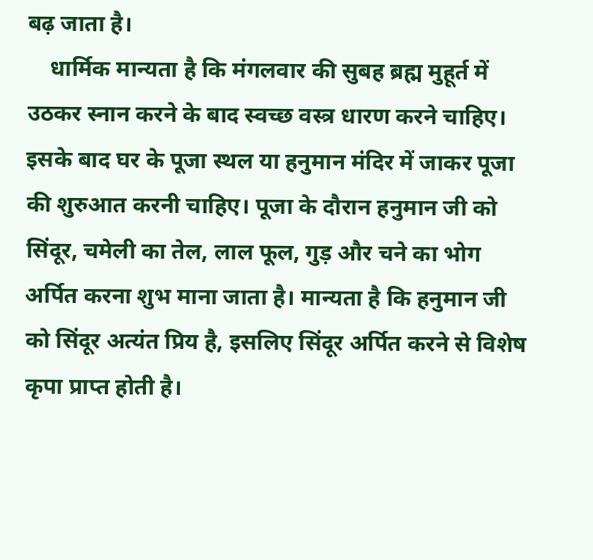बढ़ जाता है।
    धार्मिक मान्यता है कि मंगलवार की सुबह ब्रह्म मुहूर्त में उठकर स्नान करने के बाद स्वच्छ वस्त्र धारण करने चाहिए। इसके बाद घर के पूजा स्थल या हनुमान मंदिर में जाकर पूजा की शुरुआत करनी चाहिए। पूजा के दौरान हनुमान जी को सिंदूर, चमेली का तेल, लाल फूल, गुड़ और चने का भोग अर्पित करना शुभ माना जाता है। मान्यता है कि हनुमान जी को सिंदूर अत्यंत प्रिय है, इसलिए सिंदूर अर्पित करने से विशेष कृपा प्राप्त होती है।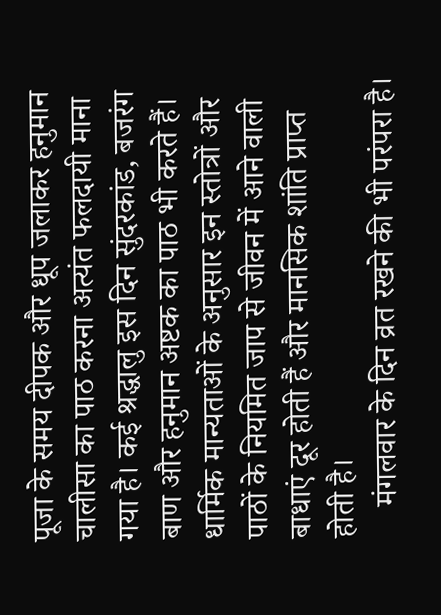पूजा के समय दीपक और धूप जलाकर हनुमान चालीसा का पाठ करना अत्यंत फलदायी माना गया है। कई श्रद्धालु इस दिन सुंदरकांड, बजरंग बाण और हनुमान अष्टक का पाठ भी करते हैं। धार्मिक मान्यताओं के अनुसार इन स्तोत्रों और पाठों के नियमित जाप से जीवन में आने वाली बाधाएं दूर होती हैं और मानसिक शांति प्राप्त होती है।
    मंगलवार के दिन व्रत रखने की भी परंपरा है।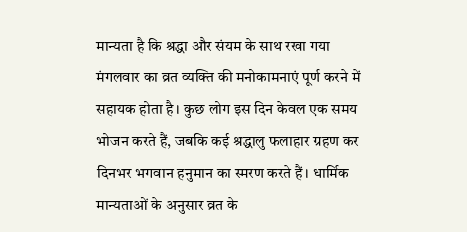मान्यता है कि श्रद्धा और संयम के साथ रखा गया मंगलवार का व्रत व्यक्ति की मनोकामनाएं पूर्ण करने में सहायक होता है। कुछ लोग इस दिन केवल एक समय भोजन करते हैं, जबकि कई श्रद्धालु फलाहार ग्रहण कर दिनभर भगवान हनुमान का स्मरण करते हैं। धार्मिक मान्यताओं के अनुसार व्रत के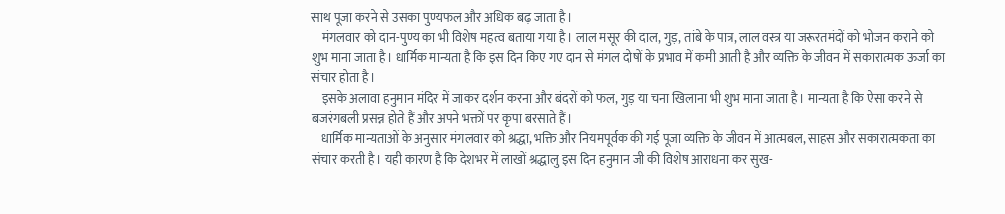साथ पूजा करने से उसका पुण्यफल और अधिक बढ़ जाता है।
    मंगलवार को दान-पुण्य का भी विशेष महत्व बताया गया है। लाल मसूर की दाल, गुड़, तांबे के पात्र, लाल वस्त्र या जरूरतमंदों को भोजन कराने को शुभ माना जाता है। धार्मिक मान्यता है कि इस दिन किए गए दान से मंगल दोषों के प्रभाव में कमी आती है और व्यक्ति के जीवन में सकारात्मक ऊर्जा का संचार होता है।
    इसके अलावा हनुमान मंदिर में जाकर दर्शन करना और बंदरों को फल, गुड़ या चना खिलाना भी शुभ माना जाता है। मान्यता है कि ऐसा करने से बजरंगबली प्रसन्न होते हैं और अपने भक्तों पर कृपा बरसाते हैं।
    धार्मिक मान्यताओं के अनुसार मंगलवार को श्रद्धा, भक्ति और नियमपूर्वक की गई पूजा व्यक्ति के जीवन में आत्मबल, साहस और सकारात्मकता का संचार करती है। यही कारण है कि देशभर में लाखों श्रद्धालु इस दिन हनुमान जी की विशेष आराधना कर सुख-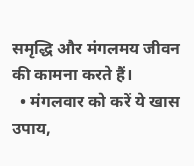समृद्धि और मंगलमय जीवन की कामना करते हैं।
  • मंगलवार को करें ये खास उपाय,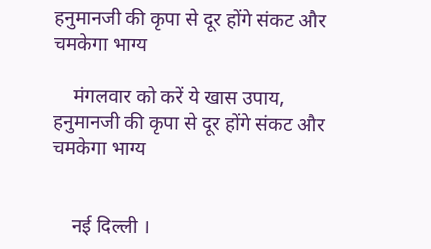हनुमानजी की कृपा से दूर होंगे संकट और चमकेगा भाग्य

    मंगलवार को करें ये खास उपाय, हनुमानजी की कृपा से दूर होंगे संकट और चमकेगा भाग्य


    नई दिल्ली ।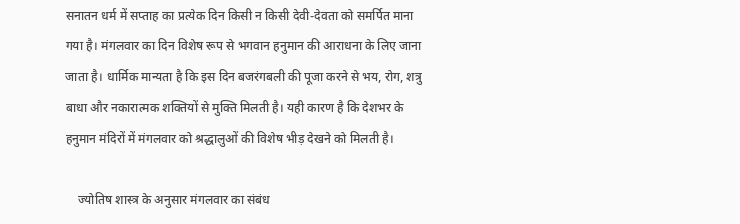सनातन धर्म में सप्ताह का प्रत्येक दिन किसी न किसी देवी-देवता को समर्पित माना गया है। मंगलवार का दिन विशेष रूप से भगवान हनुमान की आराधना के लिए जाना जाता है। धार्मिक मान्यता है कि इस दिन बजरंगबली की पूजा करने से भय, रोग, शत्रु बाधा और नकारात्मक शक्तियों से मुक्ति मिलती है। यही कारण है कि देशभर के हनुमान मंदिरों में मंगलवार को श्रद्धालुओं की विशेष भीड़ देखने को मिलती है।

    ज्योतिष शास्त्र के अनुसार मंगलवार का संबंध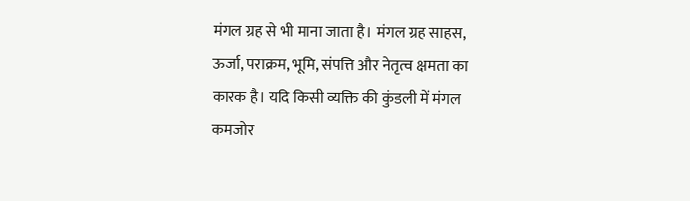मंगल ग्रह से भी माना जाता है। मंगल ग्रह साहस, ऊर्जा, पराक्रम, भूमि, संपत्ति और नेतृत्व क्षमता का कारक है। यदि किसी व्यक्ति की कुंडली में मंगल कमजोर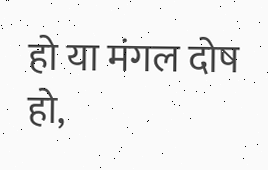हो या मंगल दोष हो,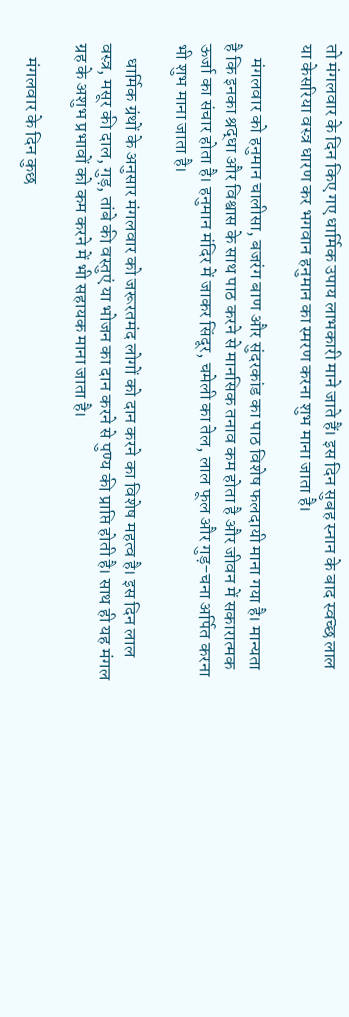तो मंगलवार के दिन किए गए धार्मिक उपाय लाभकारी माने जाते हैं। इस दिन सुबह स्नान के बाद स्वच्छ लाल या केसरिया वस्त्र धारण कर भगवान हनुमान का स्मरण करना शुभ माना जाता है।

    मंगलवार को हनुमान चालीसा, बजरंग बाण और सुंदरकांड का पाठ विशेष फलदायी माना गया है। मान्यता है कि इनका श्रद्धा और विश्वास के साथ पाठ करने से मानसिक तनाव कम होता है और जीवन में सकारात्मक ऊर्जा का संचार होता है। हनुमान मंदिर में जाकर सिंदूर, चमेली का तेल, लाल फूल और गुड़-चना अर्पित करना भी शुभ माना जाता है।

    धार्मिक ग्रंथों के अनुसार मंगलवार को जरूरतमंद लोगों को दान करने का विशेष महत्व है। इस दिन लाल वस्त्र, मसूर की दाल, गुड़, तांबे की वस्तुएं या भोजन का दान करने से पुण्य की प्राप्ति होती है। साथ ही यह मंगल ग्रह के अशुभ प्रभावों को कम करने में भी सहायक माना जाता है।

    मंगलवार के दिन कुछ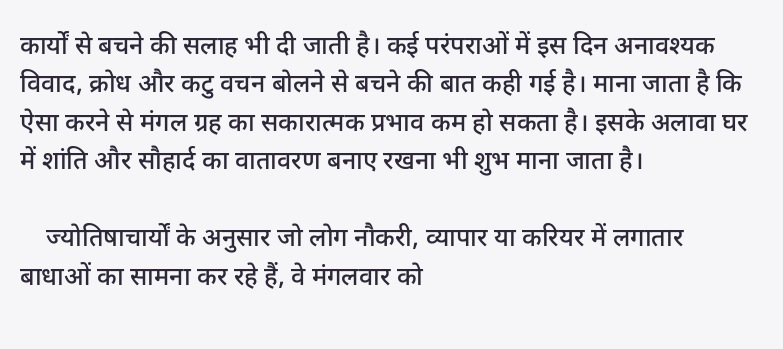कार्यों से बचने की सलाह भी दी जाती है। कई परंपराओं में इस दिन अनावश्यक विवाद, क्रोध और कटु वचन बोलने से बचने की बात कही गई है। माना जाता है कि ऐसा करने से मंगल ग्रह का सकारात्मक प्रभाव कम हो सकता है। इसके अलावा घर में शांति और सौहार्द का वातावरण बनाए रखना भी शुभ माना जाता है।

    ज्योतिषाचार्यों के अनुसार जो लोग नौकरी, व्यापार या करियर में लगातार बाधाओं का सामना कर रहे हैं, वे मंगलवार को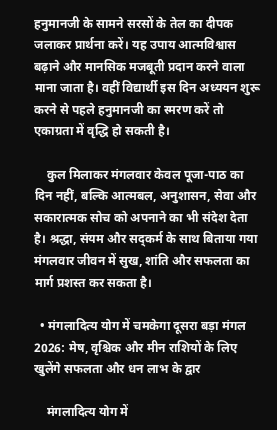हनुमानजी के सामने सरसों के तेल का दीपक जलाकर प्रार्थना करें। यह उपाय आत्मविश्वास बढ़ाने और मानसिक मजबूती प्रदान करने वाला माना जाता है। वहीं विद्यार्थी इस दिन अध्ययन शुरू करने से पहले हनुमानजी का स्मरण करें तो एकाग्रता में वृद्धि हो सकती है।

    कुल मिलाकर मंगलवार केवल पूजा-पाठ का दिन नहीं, बल्कि आत्मबल, अनुशासन, सेवा और सकारात्मक सोच को अपनाने का भी संदेश देता है। श्रद्धा, संयम और सद्कर्म के साथ बिताया गया मंगलवार जीवन में सुख, शांति और सफलता का मार्ग प्रशस्त कर सकता है।

  • मंगलादित्य योग में चमकेगा दूसरा बड़ा मंगल 2026: मेष, वृश्चिक और मीन राशियों के लिए खुलेंगे सफलता और धन लाभ के द्वार

    मंगलादित्य योग में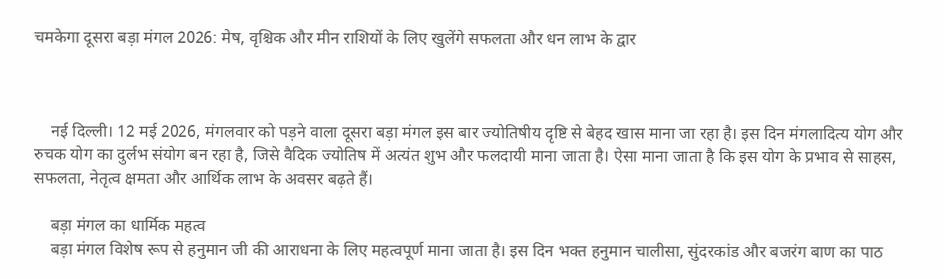चमकेगा दूसरा बड़ा मंगल 2026: मेष, वृश्चिक और मीन राशियों के लिए खुलेंगे सफलता और धन लाभ के द्वार



    नई दिल्ली। 12 मई 2026, मंगलवार को पड़ने वाला दूसरा बड़ा मंगल इस बार ज्योतिषीय दृष्टि से बेहद खास माना जा रहा है। इस दिन मंगलादित्य योग और रुचक योग का दुर्लभ संयोग बन रहा है, जिसे वैदिक ज्योतिष में अत्यंत शुभ और फलदायी माना जाता है। ऐसा माना जाता है कि इस योग के प्रभाव से साहस, सफलता, नेतृत्व क्षमता और आर्थिक लाभ के अवसर बढ़ते हैं।

    बड़ा मंगल का धार्मिक महत्व
    बड़ा मंगल विशेष रूप से हनुमान जी की आराधना के लिए महत्वपूर्ण माना जाता है। इस दिन भक्त हनुमान चालीसा, सुंदरकांड और बजरंग बाण का पाठ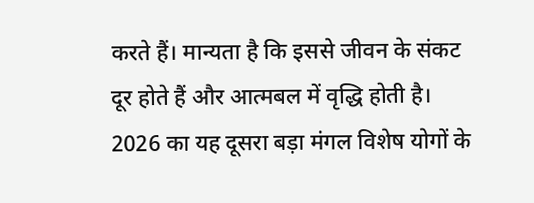करते हैं। मान्यता है कि इससे जीवन के संकट दूर होते हैं और आत्मबल में वृद्धि होती है। 2026 का यह दूसरा बड़ा मंगल विशेष योगों के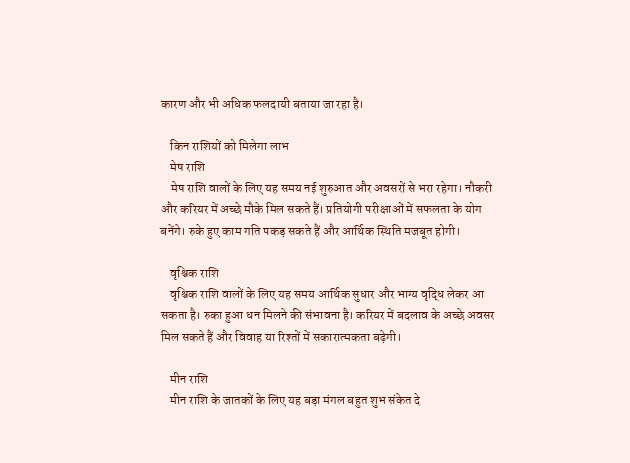कारण और भी अधिक फलदायी बताया जा रहा है।

    किन राशियों को मिलेगा लाभ
    मेष राशि
    मेष राशि वालों के लिए यह समय नई शुरुआत और अवसरों से भरा रहेगा। नौकरी और करियर में अच्छे मौके मिल सकते हैं। प्रतियोगी परीक्षाओं में सफलता के योग बनेंगे। रुके हुए काम गति पकड़ सकते हैं और आर्थिक स्थिति मजबूत होगी।

    वृश्चिक राशि
    वृश्चिक राशि वालों के लिए यह समय आर्थिक सुधार और भाग्य वृद्धि लेकर आ सकता है। रुका हुआ धन मिलने की संभावना है। करियर में बदलाव के अच्छे अवसर मिल सकते हैं और विवाह या रिश्तों में सकारात्मकता बढ़ेगी।

    मीन राशि
    मीन राशि के जातकों के लिए यह बड़ा मंगल बहुत शुभ संकेत दे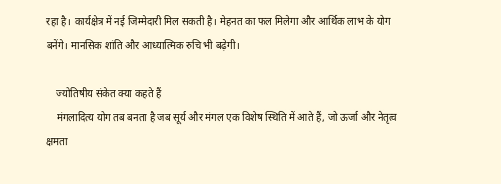रहा है। कार्यक्षेत्र में नई जिम्मेदारी मिल सकती है। मेहनत का फल मिलेगा और आर्थिक लाभ के योग बनेंगे। मानसिक शांति और आध्यात्मिक रुचि भी बढ़ेगी।

    ज्योतिषीय संकेत क्या कहते हैं
    मंगलादित्य योग तब बनता है जब सूर्य और मंगल एक विशेष स्थिति में आते हैं, जो ऊर्जा और नेतृत्व क्षमता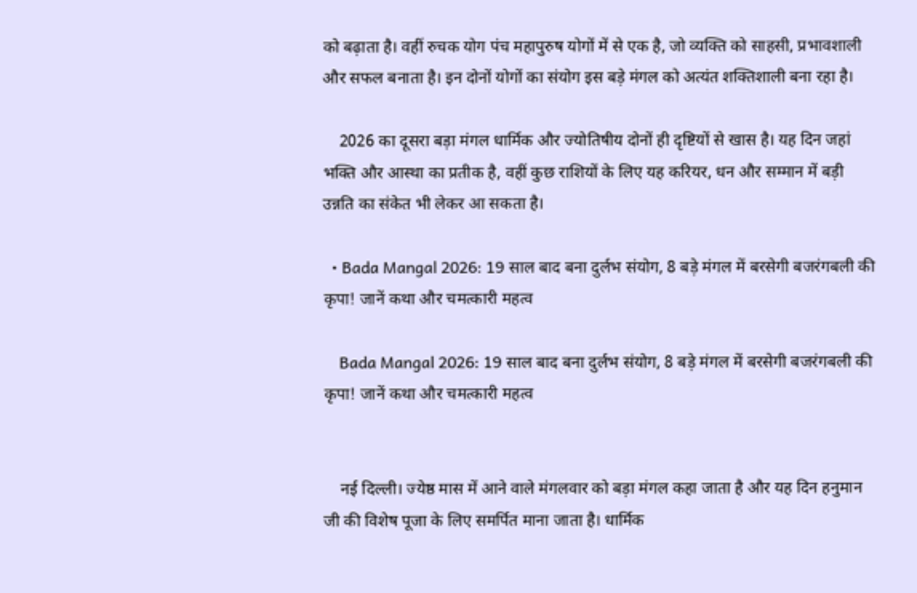को बढ़ाता है। वहीं रुचक योग पंच महापुरुष योगों में से एक है, जो व्यक्ति को साहसी, प्रभावशाली और सफल बनाता है। इन दोनों योगों का संयोग इस बड़े मंगल को अत्यंत शक्तिशाली बना रहा है।

    2026 का दूसरा बड़ा मंगल धार्मिक और ज्योतिषीय दोनों ही दृष्टियों से खास है। यह दिन जहां भक्ति और आस्था का प्रतीक है, वहीं कुछ राशियों के लिए यह करियर, धन और सम्मान में बड़ी उन्नति का संकेत भी लेकर आ सकता है।

  • Bada Mangal 2026: 19 साल बाद बना दुर्लभ संयोग, 8 बड़े मंगल में बरसेगी बजरंगबली की कृपा! जानें कथा और चमत्कारी महत्व

    Bada Mangal 2026: 19 साल बाद बना दुर्लभ संयोग, 8 बड़े मंगल में बरसेगी बजरंगबली की कृपा! जानें कथा और चमत्कारी महत्व


    नई दिल्ली। ज्येष्ठ मास में आने वाले मंगलवार को बड़ा मंगल कहा जाता है और यह दिन हनुमान जी की विशेष पूजा के लिए समर्पित माना जाता है। धार्मिक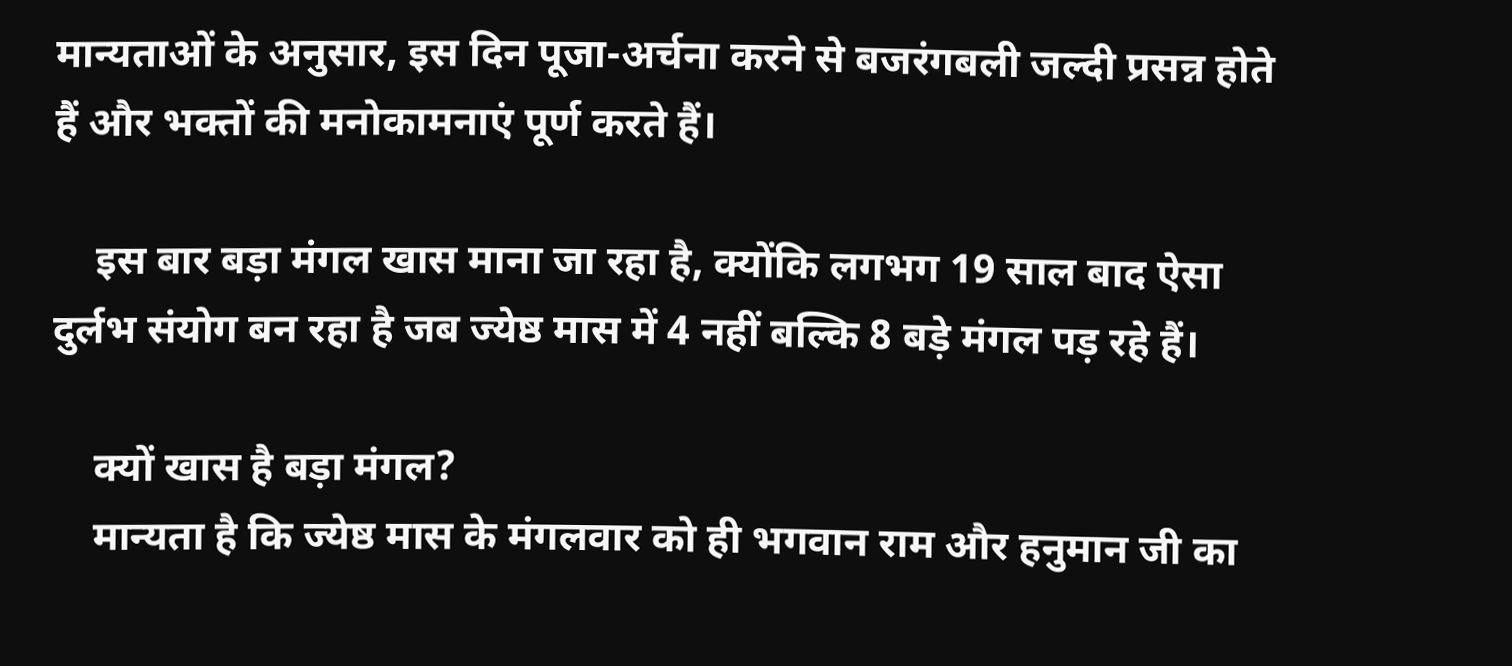मान्यताओं के अनुसार, इस दिन पूजा-अर्चना करने से बजरंगबली जल्दी प्रसन्न होते हैं और भक्तों की मनोकामनाएं पूर्ण करते हैं।

    इस बार बड़ा मंगल खास माना जा रहा है, क्योंकि लगभग 19 साल बाद ऐसा दुर्लभ संयोग बन रहा है जब ज्येष्ठ मास में 4 नहीं बल्कि 8 बड़े मंगल पड़ रहे हैं।

    क्यों खास है बड़ा मंगल?
    मान्यता है कि ज्येष्ठ मास के मंगलवार को ही भगवान राम और हनुमान जी का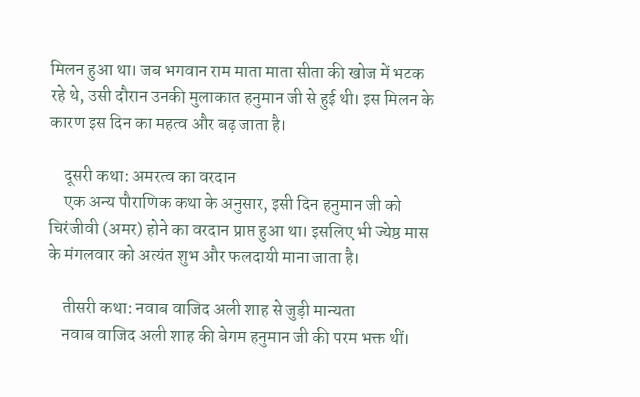मिलन हुआ था। जब भगवान राम माता माता सीता की खोज में भटक रहे थे, उसी दौरान उनकी मुलाकात हनुमान जी से हुई थी। इस मिलन के कारण इस दिन का महत्व और बढ़ जाता है।

    दूसरी कथा: अमरत्व का वरदान
    एक अन्य पौराणिक कथा के अनुसार, इसी दिन हनुमान जी को चिरंजीवी (अमर) होने का वरदान प्राप्त हुआ था। इसलिए भी ज्येष्ठ मास के मंगलवार को अत्यंत शुभ और फलदायी माना जाता है।

    तीसरी कथा: नवाब वाजिद अली शाह से जुड़ी मान्यता
    नवाब वाजिद अली शाह की बेगम हनुमान जी की परम भक्त थीं।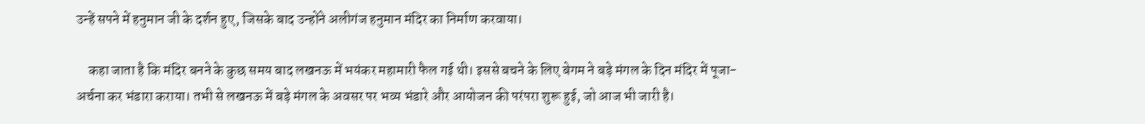उन्हें सपने में हनुमान जी के दर्शन हुए, जिसके बाद उन्होंने अलीगंज हनुमान मंदिर का निर्माण करवाया।

    कहा जाता है कि मंदिर बनने के कुछ समय बाद लखनऊ में भयंकर महामारी फैल गई थी। इससे बचने के लिए बेगम ने बड़े मंगल के दिन मंदिर में पूजा-अर्चना कर भंडारा कराया। तभी से लखनऊ में बड़े मंगल के अवसर पर भव्य भंडारे और आयोजन की परंपरा शुरू हुई, जो आज भी जारी है।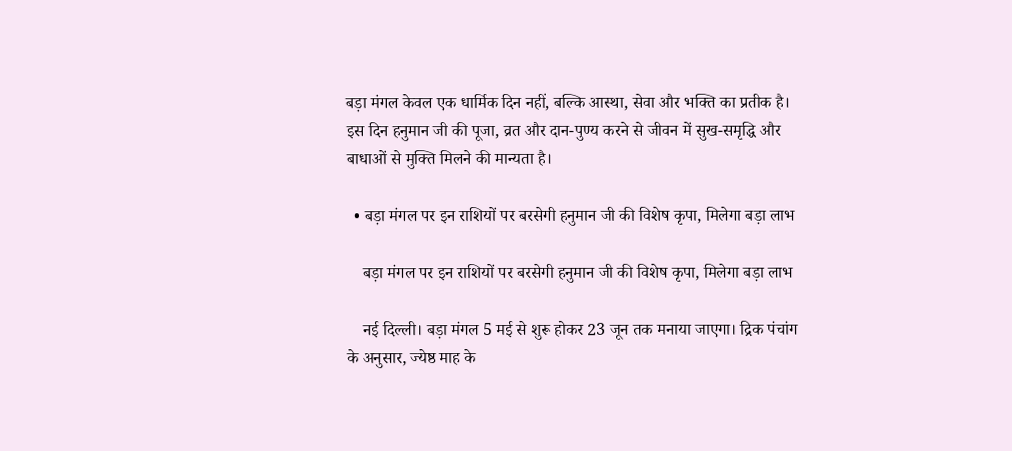बड़ा मंगल केवल एक धार्मिक दिन नहीं, बल्कि आस्था, सेवा और भक्ति का प्रतीक है। इस दिन हनुमान जी की पूजा, व्रत और दान-पुण्य करने से जीवन में सुख-समृद्धि और बाधाओं से मुक्ति मिलने की मान्यता है।

  • बड़ा मंगल पर इन राशियों पर बरसेगी हनुमान जी की विशेष कृपा, मिलेगा बड़ा लाभ

    बड़ा मंगल पर इन राशियों पर बरसेगी हनुमान जी की विशेष कृपा, मिलेगा बड़ा लाभ

    नई दिल्ली। बड़ा मंगल 5 मई से शुरू होकर 23 जून तक मनाया जाएगा। द्रिक पंचांग के अनुसार, ज्येष्ठ माह के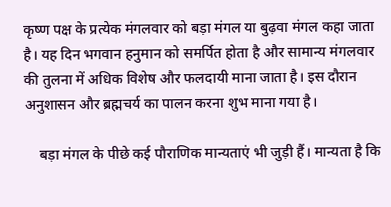कृष्ण पक्ष के प्रत्येक मंगलवार को बड़ा मंगल या बुढ़वा मंगल कहा जाता है। यह दिन भगवान हनुमान को समर्पित होता है और सामान्य मंगलवार की तुलना में अधिक विशेष और फलदायी माना जाता है। इस दौरान अनुशासन और ब्रह्मचर्य का पालन करना शुभ माना गया है।

    बड़ा मंगल के पीछे कई पौराणिक मान्यताएं भी जुड़ी हैं। मान्यता है कि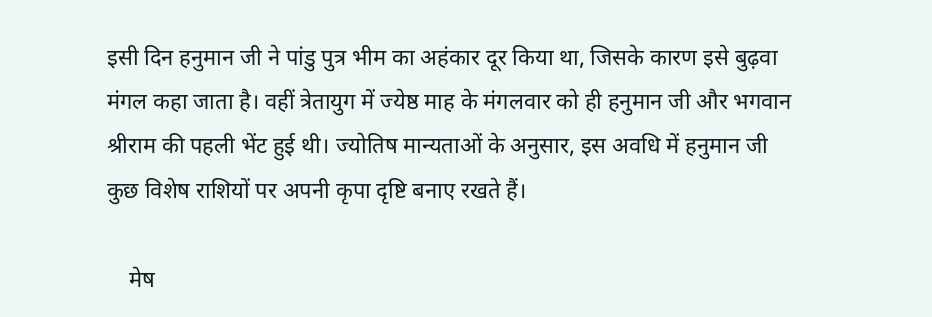इसी दिन हनुमान जी ने पांडु पुत्र भीम का अहंकार दूर किया था, जिसके कारण इसे बुढ़वा मंगल कहा जाता है। वहीं त्रेतायुग में ज्येष्ठ माह के मंगलवार को ही हनुमान जी और भगवान श्रीराम की पहली भेंट हुई थी। ज्योतिष मान्यताओं के अनुसार, इस अवधि में हनुमान जी कुछ विशेष राशियों पर अपनी कृपा दृष्टि बनाए रखते हैं।

    मेष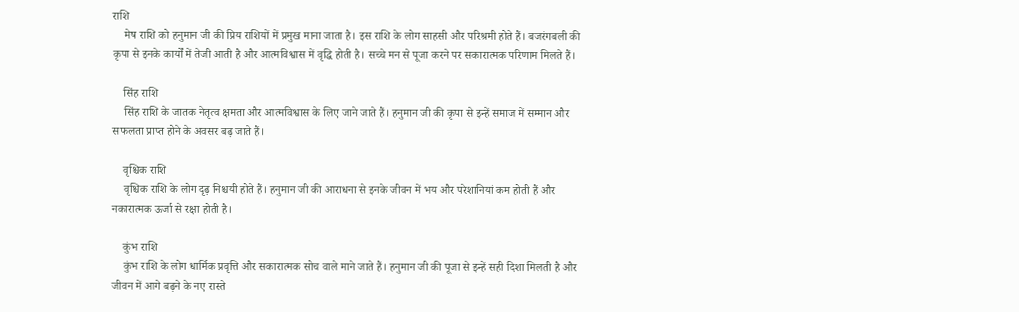राशि
    मेष राशि को हनुमान जी की प्रिय राशियों में प्रमुख माना जाता है। इस राशि के लोग साहसी और परिश्रमी होते हैं। बजरंगबली की कृपा से इनके कार्यों में तेजी आती है और आत्मविश्वास में वृद्धि होती है। सच्चे मन से पूजा करने पर सकारात्मक परिणाम मिलते हैं।

    सिंह राशि
    सिंह राशि के जातक नेतृत्व क्षमता और आत्मविश्वास के लिए जाने जाते हैं। हनुमान जी की कृपा से इन्हें समाज में सम्मान और सफलता प्राप्त होने के अवसर बढ़ जाते हैं।

    वृश्चिक राशि
    वृश्चिक राशि के लोग दृढ़ निश्चयी होते हैं। हनुमान जी की आराधना से इनके जीवन में भय और परेशानियां कम होती हैं और नकारात्मक ऊर्जा से रक्षा होती है।

    कुंभ राशि
    कुंभ राशि के लोग धार्मिक प्रवृत्ति और सकारात्मक सोच वाले माने जाते हैं। हनुमान जी की पूजा से इन्हें सही दिशा मिलती है और जीवन में आगे बढ़ने के नए रास्ते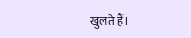खुलते हैं।